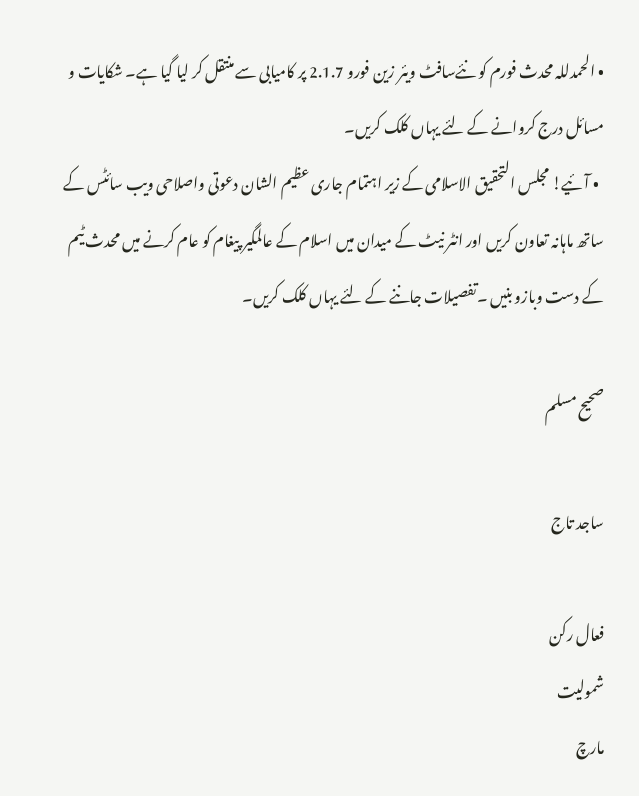• الحمدللہ محدث فورم کو نئےسافٹ ویئر زین فورو 2.1.7 پر کامیابی سے منتقل کر لیا گیا ہے۔ شکایات و مسائل درج کروانے کے لئے یہاں کلک کریں۔
  • آئیے! مجلس التحقیق الاسلامی کے زیر اہتمام جاری عظیم الشان دعوتی واصلاحی ویب سائٹس کے ساتھ ماہانہ تعاون کریں اور انٹر نیٹ کے میدان میں اسلام کے عالمگیر پیغام کو عام کرنے میں محدث ٹیم کے دست وبازو بنیں ۔تفصیلات جاننے کے لئے یہاں کلک کریں۔

صحیح مسلم

ساجد تاج

فعال رکن
شمولیت
مارچ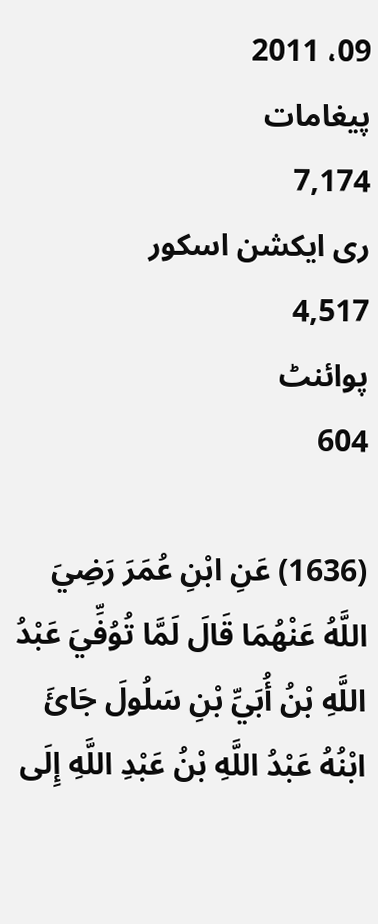09، 2011
پیغامات
7,174
ری ایکشن اسکور
4,517
پوائنٹ
604

(1636) عَنِ ابْنِ عُمَرَ رَضِيَ اللَّهُ عَنْهُمَا قَالَ لَمَّا تُوُفِّيَ عَبْدُ اللَّهِ بْنُ أُبَيِّ بْنِ سَلُولَ جَائَ ابْنُهُ عَبْدُ اللَّهِ بْنُ عَبْدِ اللَّهِ إِلَى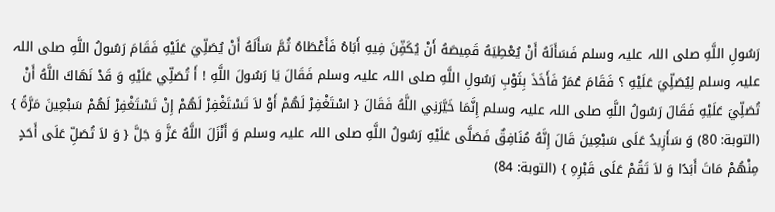رَسُولِ اللَّهِ صلی اللہ علیہ وسلم فَسَأَلَهُ أَنْ يُعْطِيَهُ قَمِيصَهُ أَنْ يُكَفِّنَ فِيهِ أَبَاهُ فَأَعْطَاهُ ثُمَّ سَأَلَهُ أَنْ يُصَلِّيَ عَلَيْهِ فَقَامَ رَسُولُ اللَّهِ صلی اللہ علیہ وسلم لِيُصَلِّيَ عَلَيْهِ ؟ فَقَامَ عُمَرُ فَأَخَذَ بِثَوْبِ رَسُولِ اللَّهِ صلی اللہ علیہ وسلم فَقَالَ يَا رَسُولَ اللَّهِ ! أَ تُصَلِّي عَلَيْهِ وَ قَدْ نَهَاكَ اللَّهُ أَنْ تُصَلِّيَ عَلَيْهِ فَقَالَ رَسُولُ اللَّهِ صلی اللہ علیہ وسلم إِنَّمَا خَيَّرَنِي اللَّهُ فَقَالَ { اسْتَغْفِرْ لَهُمْ أَوْ لاَ تَسْتَغْفِرْ لَهُمْ إِنْ تَسْتَغْفِرْ لَهُمْ سَبْعِينَ مَرَّةً } (التوبة: 80) وَ سَأَزِيدُ عَلَى سَبْعِينَ قَالَ إِنَّهُ مُنَافِقٌ فَصَلَّى عَلَيْهِ رَسُولُ اللَّهِ صلی اللہ علیہ وسلم وَ أَنْزَلَ اللَّهُ عَزَّ وَ جَلَّ { وَ لاَ تُصَلِّ عَلَى أَحَدٍ مِنْهُمْ مَاتَ أَبَدًا وَ لاَ تَقُمْ عَلَى قَبْرِهِ } (التوبة: 84)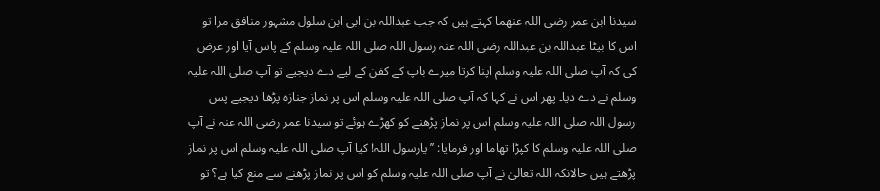سیدنا ابن عمر رضی اللہ عنھما کہتے ہیں کہ جب عبداللہ بن ابی ابن سلول مشہور منافق مرا تو اس کا بیٹا عبداللہ بن عبداللہ رضی اللہ عنہ رسول اللہ صلی اللہ علیہ وسلم کے پاس آیا اور عرض کی کہ آپ صلی اللہ علیہ وسلم اپنا کرتا میرے باپ کے کفن کے لیے دے دیجیے تو آپ صلی اللہ علیہ وسلم نے دے دیا۔ پھر اس نے کہا کہ آپ صلی اللہ علیہ وسلم اس پر نماز جنازہ پڑھا دیجیے پس رسول اللہ صلی اللہ علیہ وسلم اس پر نماز پڑھنے کو کھڑے ہوئے تو سیدنا عمر رضی اللہ عنہ نے آپ صلی اللہ علیہ وسلم کا کپڑا تھاما اور فرمایا: ’’یارسول اللہ! کیا آپ صلی اللہ علیہ وسلم اس پر نماز پڑھتے ہیں حالانکہ اللہ تعالیٰ نے آپ صلی اللہ علیہ وسلم کو اس پر نماز پڑھنے سے منع کیا ہے؟ تو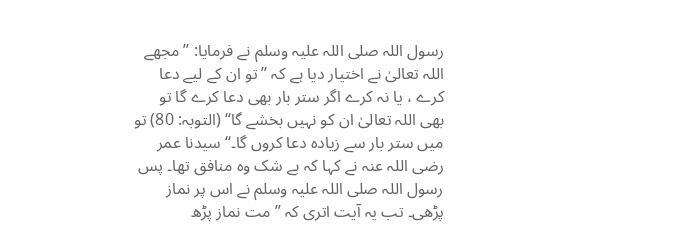رسول اللہ صلی اللہ علیہ وسلم نے فرمایا: ’’مجھے اللہ تعالیٰ نے اختیار دیا ہے کہ ’’تو ان کے لیے دعا کرے ، یا نہ کرے اگر ستر بار بھی دعا کرے گا تو بھی اللہ تعالیٰ ان کو نہیں بخشے گا‘‘ (التوبہ: 80) تو میں ستر بار سے زیادہ دعا کروں گا۔‘‘ سیدنا عمر رضی اللہ عنہ نے کہا کہ بے شک وہ منافق تھا۔ پس رسول اللہ صلی اللہ علیہ وسلم نے اس پر نماز پڑھی۔ تب یہ آیت اتری کہ ’’مت نماز پڑھ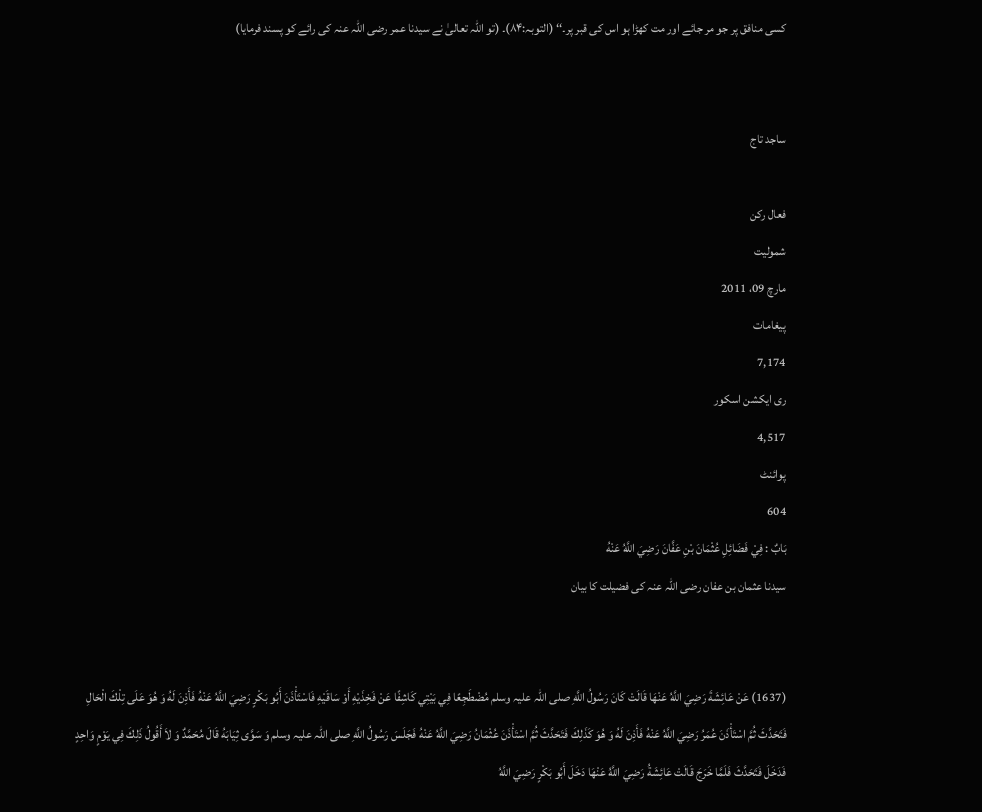کسی منافق پر جو مر جائے اور مت کھڑا ہو اس کی قبر پر۔‘‘ (التوبہ:۸۴)۔ (تو اللہ تعالیٰ نے سیدنا عمر رضی اللہ عنہ کی رائے کو پسند فرمایا)


ساجد تاج

فعال رکن
شمولیت
مارچ 09، 2011
پیغامات
7,174
ری ایکشن اسکور
4,517
پوائنٹ
604
بَابٌ : فِيْ فَضَائِلِ عُثْمَانَ بْنِ عَفَّانَ رَضِيَ اللَّهُ عَنْهُ
سیدنا عثمان بن عفان رضی اللہ عنہ کی فضیلت کا بیان


(1637) عَنْ عَائِشَةَ رَضِيَ اللَّهُ عَنْهَا قَالَتْ كَانَ رَسُولُ اللَّهِ صلی اللہ علیہ وسلم مُضْطَجِعًا فِي بَيْتِي كَاشِفًا عَنْ فَخِذَيْهِ أَوْ سَاقَيْهِ فَاسْتَأْذَنَ أَبُو بَكْرٍ رَضِيَ اللَّهُ عَنْهُ فَأَذِنَ لَهُ وَ هُوَ عَلَى تِلْكَ الْحَالِ فَتَحَدَّثَ ثُمَّ اسْتَأْذَنَ عُمَرُ رَضِيَ اللَّهُ عَنْهُ فَأَذِنَ لَهُ وَ هُوَ كَذَلِكَ فَتَحَدَّثَ ثُمَّ اسْتَأْذَنَ عُثْمَانُ رَضِيَ اللَّهُ عَنْهُ فَجَلَسَ رَسُولُ اللَّهِ صلی اللہ علیہ وسلم وَ سَوَّى ثِيَابَهُ قَالَ مُحَمَّدٌ وَ لاَ أَقُولُ ذَلِكَ فِي يَوْمٍ وَاحِدٍ فَدَخَلَ فَتَحَدَّثَ فَلَمَّا خَرَجَ قَالَتْ عَائِشَةُ رَضِيَ اللَّهُ عَنْهَا دَخَلَ أَبُو بَكْرٍ رَضِيَ اللَّهُ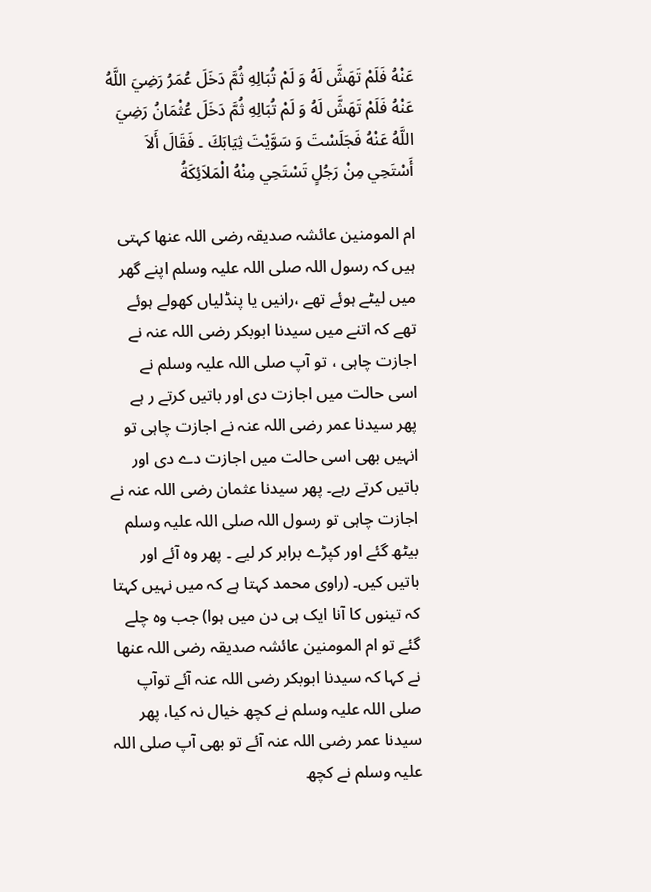عَنْهُ فَلَمْ تَهَشَّ لَهُ وَ لَمْ تُبَالِهِ ثُمَّ دَخَلَ عُمَرُ رَضِيَ اللَّهُ عَنْهُ فَلَمْ تَهَشَّ لَهُ وَ لَمْ تُبَالِهِ ثُمَّ دَخَلَ عُثْمَانُ رَضِيَ اللَّهُ عَنْهُ فَجَلَسْتَ وَ سَوَّيْتَ ثِيَابَكَ ۔ فَقَالَ أَلاَ أَسْتَحِي مِنْ رَجُلٍ تَسْتَحِي مِنْهُ الْمَلاَئِكَةُ

ام المومنین عائشہ صدیقہ رضی اللہ عنھا کہتی ہیں کہ رسول اللہ صلی اللہ علیہ وسلم اپنے گھر میں لیٹے ہوئے تھے ،رانیں یا پنڈلیاں کھولے ہوئے تھے کہ اتنے میں سیدنا ابوبکر رضی اللہ عنہ نے اجازت چاہی ، تو آپ صلی اللہ علیہ وسلم نے اسی حالت میں اجازت دی اور باتیں کرتے ر ہے پھر سیدنا عمر رضی اللہ عنہ نے اجازت چاہی تو انہیں بھی اسی حالت میں اجازت دے دی اور باتیں کرتے رہے۔ پھر سیدنا عثمان رضی اللہ عنہ نے اجازت چاہی تو رسول اللہ صلی اللہ علیہ وسلم بیٹھ گئے اور کپڑے برابر کر لیے ۔ پھر وہ آئے اور باتیں کیں۔ (راوی محمد کہتا ہے کہ میں نہیں کہتا کہ تینوں کا آنا ایک ہی دن میں ہوا) جب وہ چلے گئے تو ام المومنین عائشہ صدیقہ رضی اللہ عنھا نے کہا کہ سیدنا ابوبکر رضی اللہ عنہ آئے توآپ صلی اللہ علیہ وسلم نے کچھ خیال نہ کیا، پھر سیدنا عمر رضی اللہ عنہ آئے تو بھی آپ صلی اللہ علیہ وسلم نے کچھ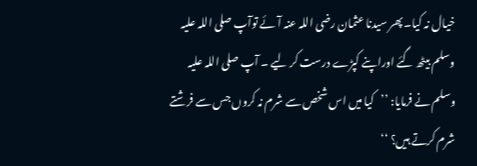خیال نہ کیا۔ پھر سیدنا عثمان رضی اللہ عنہ آئے توآپ صلی اللہ علیہ وسلم بیٹھ گئے اوراپنے کپڑے درست کر لیے ۔ آپ صلی اللہ علیہ وسلم نے فرمایا: ’’کیا میں اس شخص سے شرم نہ کروں جس سے فرشتے شرم کرتے ہیں؟ ‘‘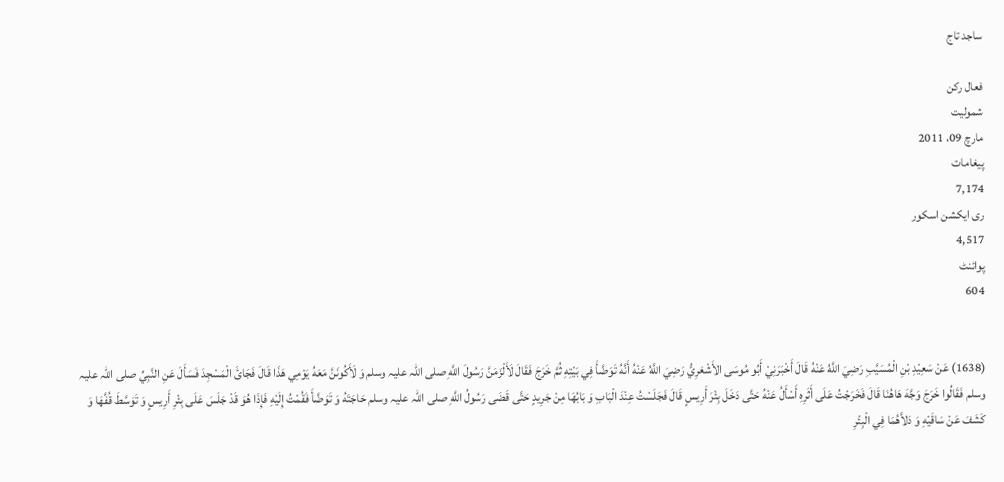ساجد تاج

فعال رکن
شمولیت
مارچ 09، 2011
پیغامات
7,174
ری ایکشن اسکور
4,517
پوائنٹ
604


(1638) عَنْ سَعِيْدِ بْنِ الْمُسَيَّبِ رَضِيَ اللَّهُ عَنْهُ قَالَ أَخْبَرَنِيْ أَبُو مُوسَى الأَشْعَرِيُّ رَضِيَ اللَّهُ عَنْهُ أَنَّهُ تَوَضَّأَ فِي بَيْتِهِ ثُمَّ خَرَجَ فَقَالَ لَأَلْزَمَنَّ رَسُولَ اللَّهِ صلی اللہ علیہ وسلم وَ لَأَكُونَنَّ مَعَهُ يَوْمِي هَذَا قَالَ فَجَائَ الْمَسْجِدَ فَسَأَلَ عَنِ النَّبِيِّ صلی اللہ علیہ وسلم فَقَالُوا خَرَجَ وَجَّهَ هَاهُنَا قَالَ فَخَرَجْتُ عَلَى أَثَرِهِ أَسْأَلُ عَنْهُ حَتَّى دَخَلَ بِئْرَ أَرِيسٍ قَالَ فَجَلَسْتُ عِنْدَ الْبَابِ وَ بَابُهَا مِنْ جَرِيدٍ حَتَّى قَضَى رَسُولُ اللَّهِ صلی اللہ علیہ وسلم حَاجَتَهُ وَ تَوَضَّأَ فَقُمْتُ إِلَيْهِ فَإِذَا هُوَ قَدْ جَلَسَ عَلَى بِئْرِ أَرِيسٍ وَ تَوَسَّطَ قُفَّهَا وَ كَشَفَ عَنْ سَاقَيْهِ وَ دَلاَّهُمَا فِي الْبِئْرِ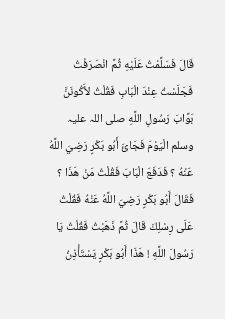قَالَ فَسَلَّمْتُ عَلَيْهِ ثُمَّ انْصَرَفْتُ فَجَلَسْتُ عِنْدَ الْبَابِ فَقُلْتُ لأَكُونَنَّ بَوَّابَ رَسُولِ اللَّهِ صلی اللہ علیہ وسلم الْيَوْمَ فَجَائَ أَبُو بَكْرٍ رَضِيَ اللَّهُ عَنْهُ ؟ فَدَفَعَ الْبَابَ فَقُلْتُ مَنْ هَذَا ؟ فَقَالَ أَبُو بَكْرٍ رَضِيَ اللَّهُ عَنْهُ فَقُلْتُ عَلَى رِسْلِكَ قَالَ ثُمَّ ذَهَبْتُ فَقُلْتُ يَا رَسُولَ اللَّهِ ! هَذَا أَبُو بَكْرٍ يَسْتَأْذِنُ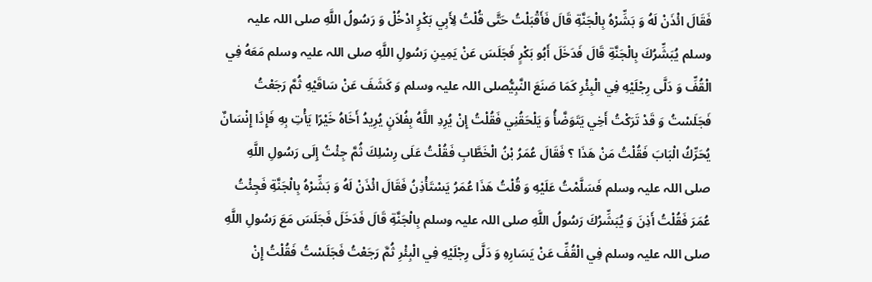فَقَالَ ائْذَنْ لَهُ وَ بَشِّرْهُ بِالْجَنَّةِ قَالَ فَأَقْبَلْتُ حَتَّى قُلْتُ لِأَبِي بَكْرٍ ادْخُلْ وَ رَسُولُ اللَّهِ صلی اللہ علیہ وسلم يُبَشِّرُكَ بِالْجَنَّةِ قَالَ فَدَخَلَ أَبُو بَكْرٍ فَجَلَسَ عَنْ يَمِينِ رَسُولِ اللَّهِ صلی اللہ علیہ وسلم مَعَهُ فِي الْقُفِّ وَ دَلَّى رِجْلَيْهِ فِي الْبِئْرِ كَمَا صَنَعَ النَّبِيُّصلی اللہ علیہ وسلم وَ كَشَفَ عَنْ سَاقَيْهِ ثُمَّ رَجَعْتُ فَجَلَسْتُ وَ قَدْ تَرَكْتُ أَخِي يَتَوَضَّأُ وَ يَلْحَقُنِي فَقُلْتُ إِنْ يُرِدِ اللَّهُ بِفُلاَنٍ يُرِيدُ أَخَاهُ خَيْرًا يَأْتِ بِهِ فَإِذَا إِنْسَانٌ يُحَرِّكُ الْبَابَ فَقُلْتُ مَنْ هَذَا ؟ فَقَالَ عُمَرُ بْنُ الْخَطَّابِ فَقُلْتُ عَلَى رِسْلِكَ ثُمَّ جِئْتُ إِلَى رَسُولِ اللَّهِ صلی اللہ علیہ وسلم فَسَلَّمْتُ عَلَيْهِ وَ قُلْتُ هَذَا عُمَرُ يَسْتَأْذِنُ فَقَالَ ائْذَنْ لَهُ وَ بَشِّرْهُ بِالْجَنَّةِ فَجِئْتُ عُمَرَ فَقُلْتُ أَذِنَ وَ يُبَشِّرُكَ رَسُولُ اللَّهِ صلی اللہ علیہ وسلم بِالْجَنَّةِ قَالَ فَدَخَلَ فَجَلَسَ مَعَ رَسُولِ اللَّهِ صلی اللہ علیہ وسلم فِي الْقُفِّ عَنْ يَسَارِهِ وَ دَلَّى رِجْلَيْهِ فِي الْبِئْرِ ثُمَّ رَجَعْتُ فَجَلَسْتُ فَقُلْتُ إِنْ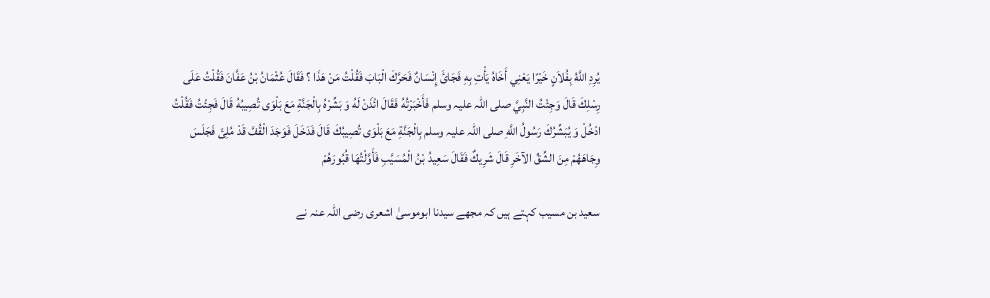يُرِدِ اللَّهُ بِفُلاَنٍ خَيْرًا يَعْنِي أَخَاهُ يَأْتِ بِهِ فَجَائَ إِنْسَانٌ فَحَرَّكَ الْبَابَ فَقُلْتُ مَنْ هَذَا ؟ فَقَالَ عُثْمَانُ بْنُ عَفَّانَ فَقُلْتُ عَلَى رِسْلِكَ قَالَ وَجِئْتُ النَّبِيَّ صلی اللہ علیہ وسلم فَأَخْبَرْتُهُ فَقَالَ ائْذَنْ لَهُ وَ بَشِّرْهُ بِالْجَنَّةِ مَعَ بَلْوَى تُصِيبُهُ قَالَ فَجِئْتُ فَقُلْتُ ادْخُلْ وَ يُبَشِّرُكَ رَسُولُ اللَّهِ صلی اللہ علیہ وسلم بِالْجَنَّةِ مَعَ بَلْوَى تُصِيبُكَ قَالَ فَدَخَلَ فَوَجَدَ الْقُفَّ قَدْ مُلِئَ فَجَلَسَ وِجَاهَهُمْ مِنَ الشِّقِّ الآخَرِ قَالَ شَرِيكٌ فَقَالَ سَعِيدُ بْنُ الْمُسَيَّبِ فَأَوَّلْتُهَا قُبُورَهُمْ

سعید بن مسیب کہتے ہیں کہ مجھے سیدنا ابوموسیٰ اشعری رضی اللہ عنہ نے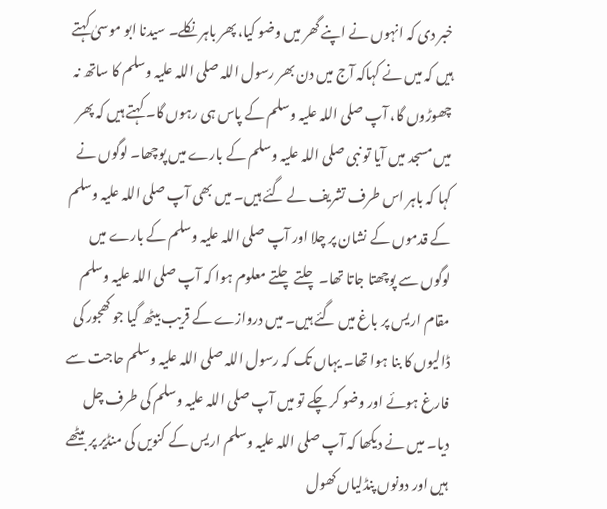خبر دی کہ انہوں نے اپنے گھر میں وضو کیا، پھر باہر نکلے۔ سیدنا ابو موسیٰ کہتے ہیں کہ میں نے کہاکہ آج میں دن بھر رسول اللہ صلی اللہ علیہ وسلم کا ساتھ نہ چھوڑوں گا، آپ صلی اللہ علیہ وسلم کے پاس ہی رہوں گا۔ کہتے ہیں کہ پھر میں مسجد میں آیا تو نبی صلی اللہ علیہ وسلم کے بارے میں پوچھا۔ لوگوں نے کہا کہ باہر اس طرف تشریف لے گئے ہیں۔ میں بھی آپ صلی اللہ علیہ وسلم کے قدموں کے نشان پر چلا اور آپ صلی اللہ علیہ وسلم کے بارے میں لوگوں سے پوچھتا جاتا تھا۔ چلتے چلتے معلوم ہوا کہ آپ صلی اللہ علیہ وسلم مقام اریس پر باغ میں گئے ہیں۔ میں دروازے کے قریب بیٹھ گیا جو کھجور کی ڈالیوں کا بنا ہوا تھا۔ یہاں تک کہ رسول اللہ صلی اللہ علیہ وسلم حاجت سے فارغ ہوئے اور وضو کر چکے تو میں آپ صلی اللہ علیہ وسلم کی طرف چل دیا۔ میں نے دیکھا کہ آپ صلی اللہ علیہ وسلم اریس کے کنویں کی منڈیر پر بیٹھے ہیں اور دونوں پنڈلیاں کھول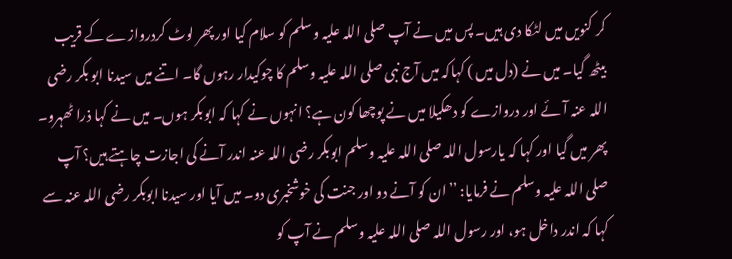کر کنویں میں لٹکا دی ہیں۔ پس میں نے آپ صلی اللہ علیہ وسلم کو سلام کیا اور پھر لوٹ کردروازے کے قریب بیٹھ گیا۔ میں نے (دل میں ) کہاکہ میں آج نبی صلی اللہ علیہ وسلم کا چوکیدار رہوں گا۔ اتنے میں سیدنا ابو بکر رضی اللہ عنہ آئے اور دروازے کو دھکیلا میں نے پوچھا کون ہے؟ انہوں نے کہا کہ ابوبکر ہوں۔ میں نے کہا ذرا ٹھہرو۔ پھر میں گیا اور کہا کہ یارسول اللہ صلی اللہ علیہ وسلم ابوبکر رضی اللہ عنہ اندر آنے کی اجازت چاہتے ہیں؟ آپ صلی اللہ علیہ وسلم نے فرمایا: ’’ان کو آنے دو اور جنت کی خوشخبری دو۔ میں آیا اور سیدنا ابوبکر رضی اللہ عنہ سے کہا کہ اندر داخل ہو، اور رسول اللہ صلی اللہ علیہ وسلم نے آپ کو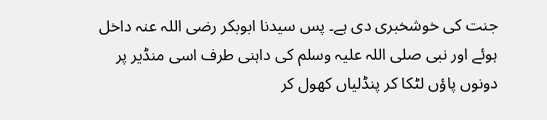جنت کی خوشخبری دی ہے۔ پس سیدنا ابوبکر رضی اللہ عنہ داخل ہوئے اور نبی صلی اللہ علیہ وسلم کی داہنی طرف اسی منڈیر پر دونوں پاؤں لٹکا کر پنڈلیاں کھول کر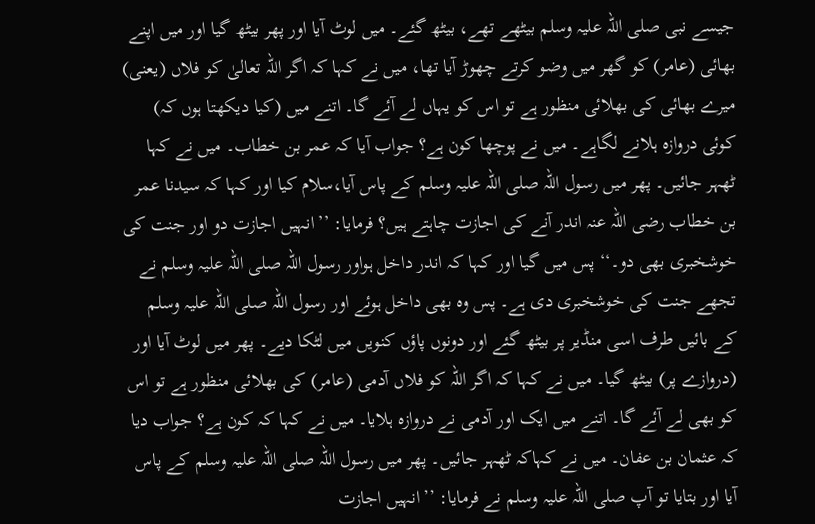جیسے نبی صلی اللہ علیہ وسلم بیٹھے تھے، بیٹھ گئے۔ میں لوٹ آیا اور پھر بیٹھ گیا اور میں اپنے بھائی (عامر) کو گھر میں وضو کرتے چھوڑ آیا تھا، میں نے کہا کہ اگر اللہ تعالیٰ کو فلاں (یعنی) میرے بھائی کی بھلائی منظور ہے تو اس کو یہاں لے آئے گا۔ اتنے میں (کیا دیکھتا ہوں کہ) کوئی دروازہ ہلانے لگاہے۔ میں نے پوچھا کون ہے؟ جواب آیا کہ عمر بن خطاب۔ میں نے کہا ٹھہر جائیں۔ پھر میں رسول اللہ صلی اللہ علیہ وسلم کے پاس آیا،سلام کیا اور کہا کہ سیدنا عمر بن خطاب رضی اللہ عنہ اندر آنے کی اجازت چاہتے ہیں؟ فرمایا: ’’انہیں اجازت دو اور جنت کی خوشخبری بھی دو۔‘‘ پس میں گیا اور کہا کہ اندر داخل ہواور رسول اللہ صلی اللہ علیہ وسلم نے تجھے جنت کی خوشخبری دی ہے۔ پس وہ بھی داخل ہوئے اور رسول اللہ صلی اللہ علیہ وسلم کے بائیں طرف اسی منڈیر پر بیٹھ گئے اور دونوں پاؤں کنویں میں لٹکا دیے۔ پھر میں لوٹ آیا اور (دروازے پر) بیٹھ گیا۔ میں نے کہا کہ اگر اللہ کو فلاں آدمی (عامر) کی بھلائی منظور ہے تو اس کو بھی لے آئے گا۔ اتنے میں ایک اور آدمی نے دروازہ ہلایا۔ میں نے کہا کہ کون ہے؟ جواب دیا کہ عثمان بن عفان۔ میں نے کہاکہ ٹھہر جائیں۔ پھر میں رسول اللہ صلی اللہ علیہ وسلم کے پاس آیا اور بتایا تو آپ صلی اللہ علیہ وسلم نے فرمایا: ’’انہیں اجازت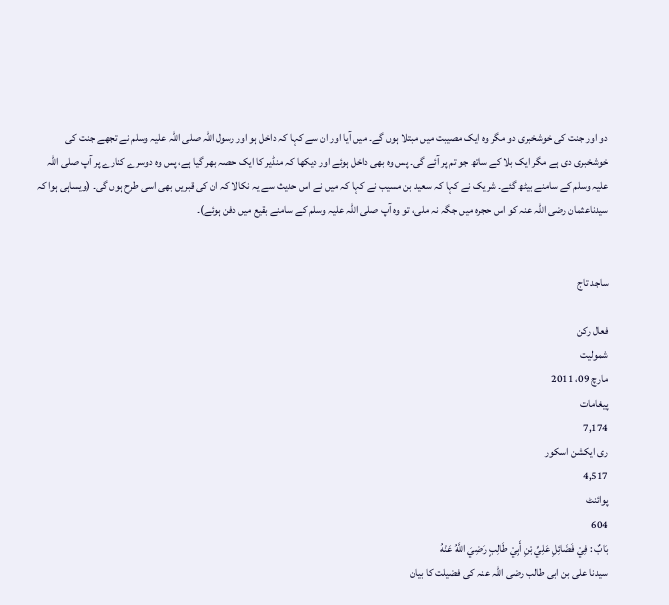دو اور جنت کی خوشخبری دو مگر وہ ایک مصیبت میں مبتلا ہوں گے۔ میں آیا اور ان سے کہا کہ داخل ہو اور رسول اللہ صلی اللہ علیہ وسلم نے تجھے جنت کی خوشخبری دی ہے مگر ایک بلا کے ساتھ جو تم پر آئے گی۔ پس وہ بھی داخل ہوئے اور دیکھا کہ منڈیر کا ایک حصہ بھر گیا ہے، پس وہ دوسرے کنارے پر آپ صلی اللہ علیہ وسلم کے سامنے بیٹھ گئے۔ شریک نے کہا کہ سعید بن مسیب نے کہا کہ میں نے اس حدیث سے یہ نکالا کہ ان کی قبریں بھی اسی طرح ہوں گی۔ (ویساہی ہوا کہ سیدناعثمان رضی اللہ عنہ کو اس حجرہ میں جگہ نہ ملی، تو وہ آپ صلی اللہ علیہ وسلم کے سامنے بقیع میں دفن ہوئے)۔


ساجد تاج

فعال رکن
شمولیت
مارچ 09، 2011
پیغامات
7,174
ری ایکشن اسکور
4,517
پوائنٹ
604
بَابٌ : فِيْ فَضَائِلِ عَلِيِّ بْنِ أَبِيْ طَالِبٍ رَضِيَ اللَّهُ عَنْهُ
سیدنا علی بن ابی طالب رضی اللہ عنہ کی فضیلت کا بیان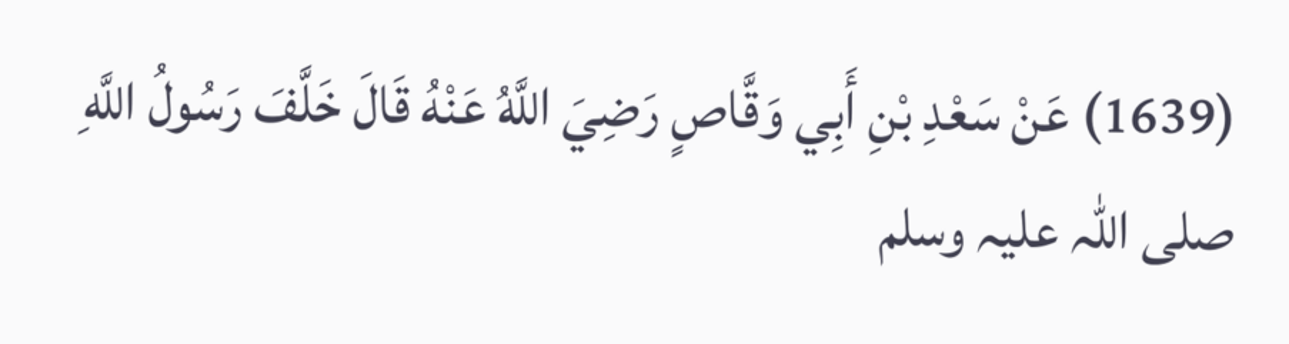(1639) عَنْ سَعْدِ بْنِ أَبِي وَقَّاصٍ رَضِيَ اللَّهُ عَنْهُ قَالَ خَلَّفَ رَسُولُ اللَّهِ صلی اللہ علیہ وسلم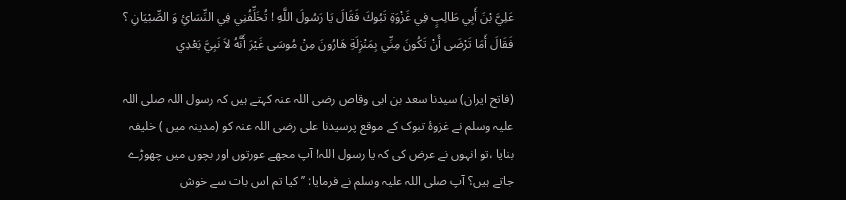عَلِيَّ بْنَ أَبِي طَالِبٍ فِي غَزْوَةِ تَبُوكَ فَقَالَ يَا رَسُولَ اللَّهِ ! تُخَلِّفُنِي فِي النِّسَائِ وَ الصِّبْيَانِ ؟ فَقَالَ أَمَا تَرْضَى أَنْ تَكُونَ مِنِّي بِمَنْزِلَةِ هَارُونَ مِنْ مُوسَى غَيْرَ أَنَّهُ لاَ نَبِيَّ بَعْدِي

(فاتح ایران) سیدنا سعد بن ابی وقاص رضی اللہ عنہ کہتے ہیں کہ رسول اللہ صلی اللہ علیہ وسلم نے غزوۂ تبوک کے موقع پرسیدنا علی رضی اللہ عنہ کو (مدینہ میں ) خلیفہ بنایا ،تو انہوں نے عرض کی کہ یا رسول اللہ! آپ مجھے عورتوں اور بچوں میں چھوڑے جاتے ہیں؟ آپ صلی اللہ علیہ وسلم نے فرمایا: ’’ کیا تم اس بات سے خوش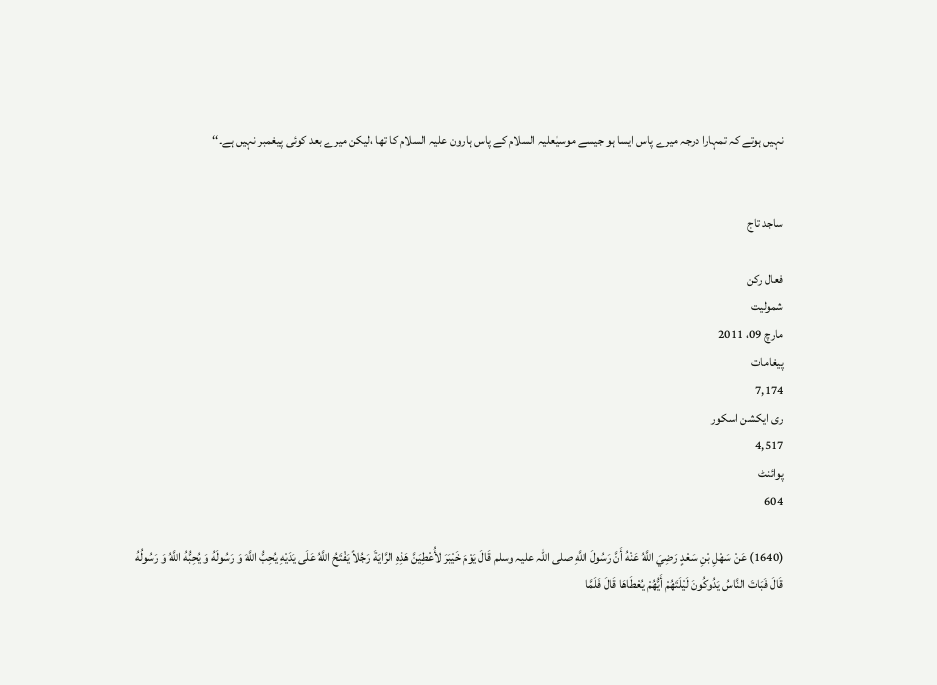نہیں ہوتے کہ تمہارا درجہ میرے پاس ایسا ہو جیسے موسیٰعلیہ السلام کے پاس ہارون علیہ السلام کا تھا ،لیکن میرے بعد کوئی پیغمبر نہیں ہے۔‘‘


ساجد تاج

فعال رکن
شمولیت
مارچ 09، 2011
پیغامات
7,174
ری ایکشن اسکور
4,517
پوائنٹ
604

(1640) عَنْ سَهْلِ بْنِ سَعْدٍ رَضِيَ اللَّهُ عَنْهُ أَنَّ رَسُولَ اللَّهِ صلی اللہ علیہ وسلم قَالَ يَوْمَ خَيْبَرَ لأُعْطِيَنَّ هَذِهِ الرَّايَةَ رَجُلاً يَفْتَحُ اللَّهُ عَلَى يَدَيْهِ يُحِبُّ اللَّهَ وَ رَسُولَهُ وَ يُحِبُّهُ اللَّهُ وَ رَسُولُهُ قَالَ فَبَاتَ النَّاسُ يَدُوكُونَ لَيْلَتَهُمْ أَيُّهُمْ يُعْطَاهَا قَالَ فَلَمَّا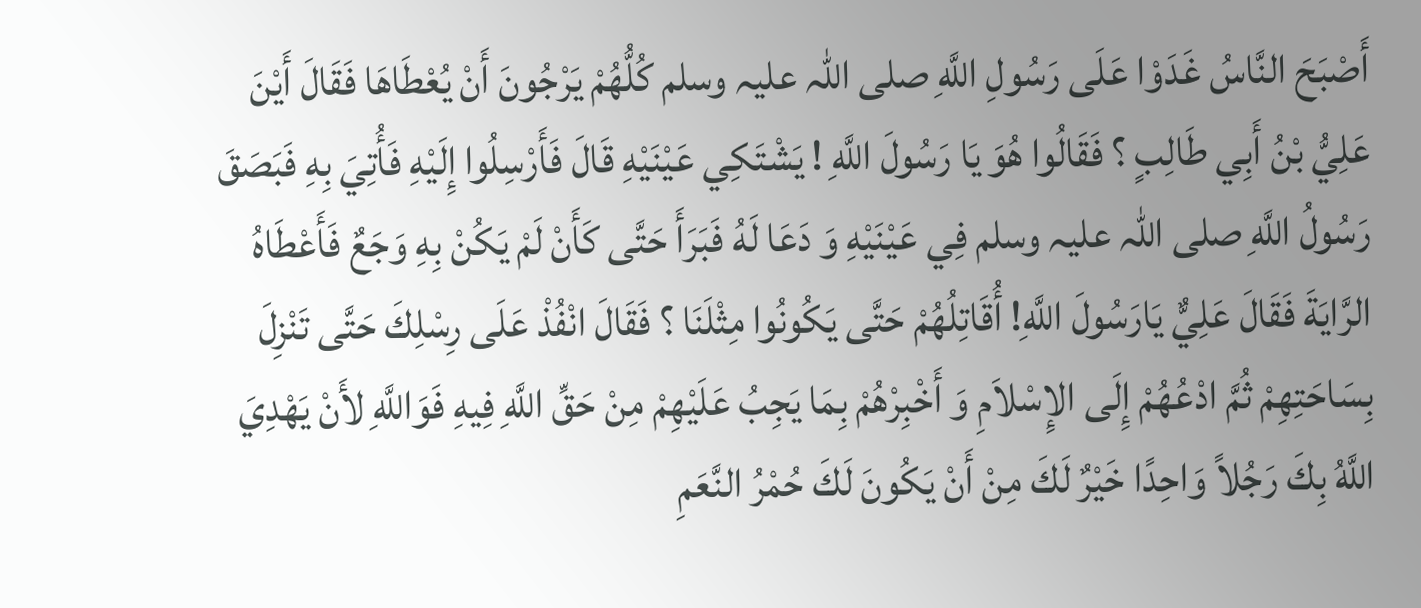أَصْبَحَ النَّاسُ غَدَوْا عَلَى رَسُولِ اللَّهِ صلی اللہ علیہ وسلم كُلُّهُمْ يَرْجُونَ أَنْ يُعْطَاهَا فَقَالَ أَيْنَ عَلِيُّ بْنُ أَبِي طَالِبٍ ؟ فَقَالُوا هُوَ يَا رَسُولَ اللَّهِ ! يَشْتَكِي عَيْنَيْهِ قَالَ فَأَرْسِلُوا إِلَيْهِ فَأُتِيَ بِهِ فَبَصَقَ رَسُولُ اللَّهِ صلی اللہ علیہ وسلم فِي عَيْنَيْهِ وَ دَعَا لَهُ فَبَرَأَ حَتَّى كَأَنْ لَمْ يَكُنْ بِهِ وَجَعٌ فَأَعْطَاهُ الرَّايَةَ فَقَالَ عَلِيٌّ يَارَسُولَ اللَّهِ! أُقَاتِلُهُمْ حَتَّى يَكُونُوا مِثْلَنَا ؟ فَقَالَ انْفُذْ عَلَى رِسْلِكَ حَتَّى تَنْزِلَ بِسَاحَتِهِمْ ثُمَّ ادْعُهُمْ إِلَى الإِسْلاَمِ وَ أَخْبِرْهُمْ بِمَا يَجِبُ عَلَيْهِمْ مِنْ حَقِّ اللَّهِ فِيهِ فَوَاللَّهِ لأَنْ يَهْدِيَ اللَّهُ بِكَ رَجُلاً وَاحِدًا خَيْرٌ لَكَ مِنْ أَنْ يَكُونَ لَكَ حُمْرُ النَّعَمِ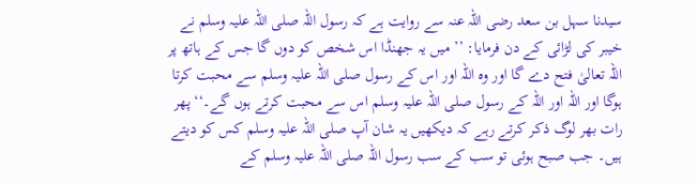سیدنا سہل بن سعد رضی اللہ عنہ سے روایت ہے کہ رسول اللہ صلی اللہ علیہ وسلم نے خیبر کی لڑائی کے دن فرمایا: ’’ میں یہ جھنڈا اس شخص کو دوں گا جس کے ہاتھ پر اللہ تعالیٰ فتح دے گا اور وہ اللہ اور اس کے رسول صلی اللہ علیہ وسلم سے محبت کرتا ہوگا اور اللہ اور اللہ کے رسول صلی اللہ علیہ وسلم اس سے محبت کرتے ہوں گے۔‘‘ پھر رات بھر لوگ ذکر کرتے رہے کہ دیکھیں یہ شان آپ صلی اللہ علیہ وسلم کس کو دیتے ہیں۔ جب صبح ہوئی تو سب کے سب رسول اللہ صلی اللہ علیہ وسلم کے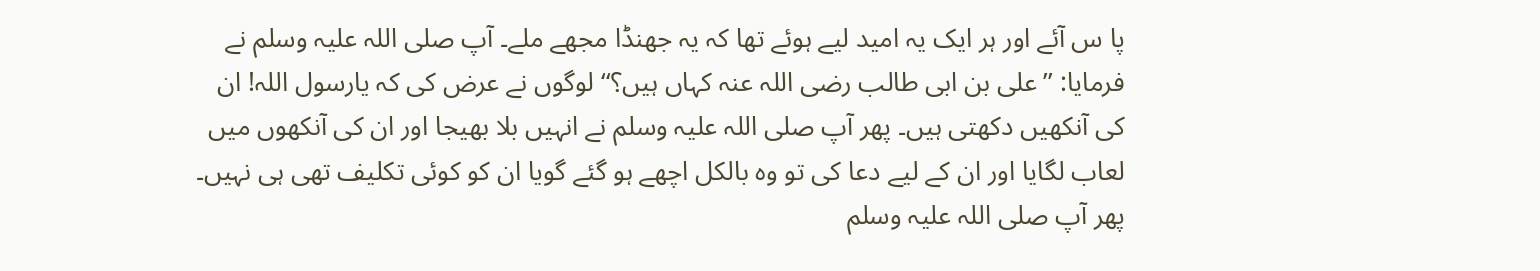پا س آئے اور ہر ایک یہ امید لیے ہوئے تھا کہ یہ جھنڈا مجھے ملے۔ آپ صلی اللہ علیہ وسلم نے فرمایا: ’’علی بن ابی طالب رضی اللہ عنہ کہاں ہیں؟‘‘ لوگوں نے عرض کی کہ یارسول اللہ! ان کی آنکھیں دکھتی ہیں۔ پھر آپ صلی اللہ علیہ وسلم نے انہیں بلا بھیجا اور ان کی آنکھوں میں لعاب لگایا اور ان کے لیے دعا کی تو وہ بالکل اچھے ہو گئے گویا ان کو کوئی تکلیف تھی ہی نہیں۔ پھر آپ صلی اللہ علیہ وسلم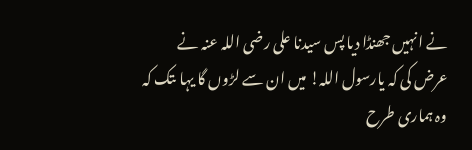نے انہیں جھنڈا دیا پس سیدنا علی رضی اللہ عنہ نے عرض کی کہ یارسول اللہ! میں ان سے لڑوں گا یہا ںتک کہ وہ ہماری طرح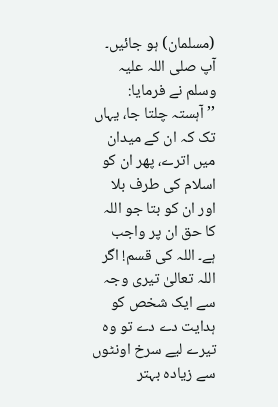(مسلمان) ہو جائیں۔ آپ صلی اللہ علیہ وسلم نے فرمایا: ’’آہستہ چلتا جا، یہاں تک کہ ان کے میدان میں اترے، پھر ان کو اسلام کی طرف بلا اور ان کو بتا جو اللہ کا حق ان پر واجب ہے۔ اللہ کی قسم! اگر اللہ تعالیٰ تیری وجہ سے ایک شخص کو ہدایت دے دے تو وہ تیرے لیے سرخ اونٹوں سے زیادہ بہتر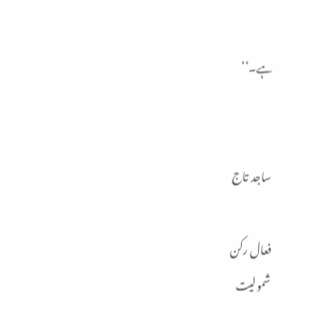ہے۔‘‘


ساجد تاج

فعال رکن
شمولیت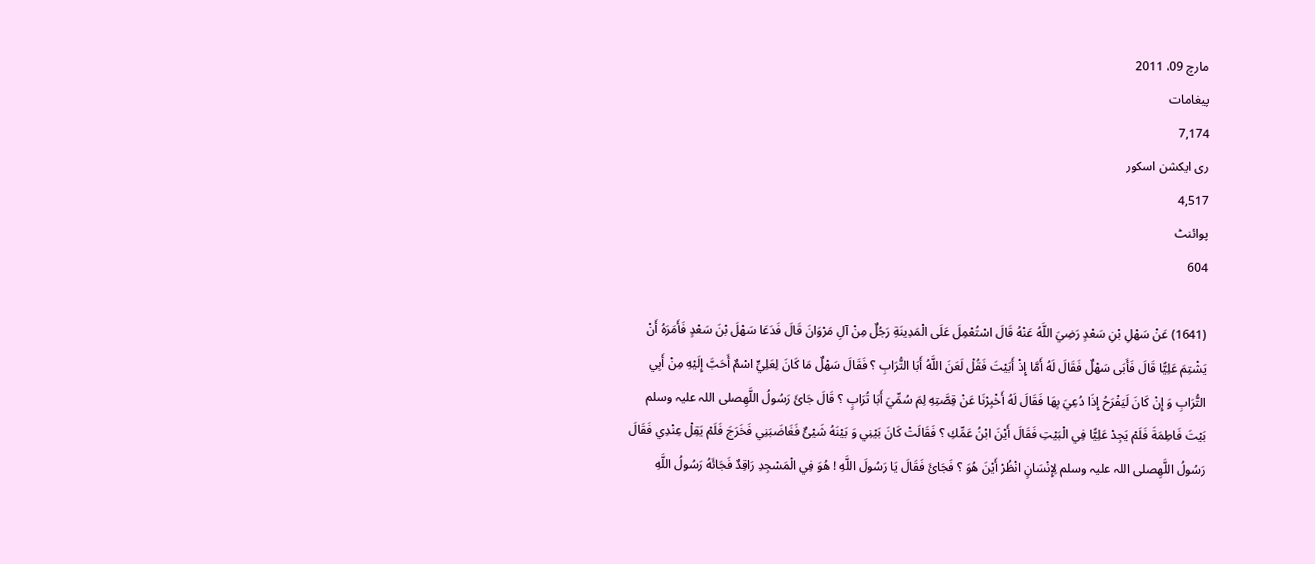مارچ 09، 2011
پیغامات
7,174
ری ایکشن اسکور
4,517
پوائنٹ
604

(1641) عَنْ سَهْلِ بْنِ سَعْدٍ رَضِيَ اللَّهُ عَنْهُ قَالَ اسْتُعْمِلَ عَلَى الْمَدِينَةِ رَجُلٌ مِنْ آلِ مَرْوَانَ قَالَ فَدَعَا سَهْلَ بْنَ سَعْدٍ فَأَمَرَهُ أَنْ يَشْتِمَ عَلِيًّا قَالَ فَأَبَى سَهْلٌ فَقَالَ لَهُ أَمَّا إِذْ أَبَيْتَ فَقُلْ لَعَنَ اللَّهُ أَبَا التُّرَابِ ؟ فَقَالَ سَهْلٌ مَا كَانَ لِعَلِيٍّ اسْمٌ أَحَبَّ إِلَيْهِ مِنْ أَبِي التُّرَابِ وَ إِنْ كَانَ لَيَفْرَحُ إِذَا دُعِيَ بِهَا فَقَالَ لَهُ أَخْبِرْنَا عَنْ قِصَّتِهِ لِمَ سُمِّيَ أَبَا تُرَابٍ ؟ قَالَ جَائَ رَسُولُ اللَّهِصلی اللہ علیہ وسلم بَيْتَ فَاطِمَةَ فَلَمْ يَجِدْ عَلِيًّا فِي الْبَيْتِ فَقَالَ أَيْنَ ابْنُ عَمِّكِ ؟ فَقَالَتْ كَانَ بَيْنِي وَ بَيْنَهُ شَيْئٌ فَغَاضَبَنِي فَخَرَجَ فَلَمْ يَقِلْ عِنْدِي فَقَالَ رَسُولُ اللَّهِصلی اللہ علیہ وسلم لِإِنْسَانٍ انْظُرْ أَيْنَ هُوَ ؟ فَجَائَ فَقَالَ يَا رَسُولَ اللَّهِ ! هُوَ فِي الْمَسْجِدِ رَاقِدٌ فَجَائَهُ رَسُولُ اللَّهِ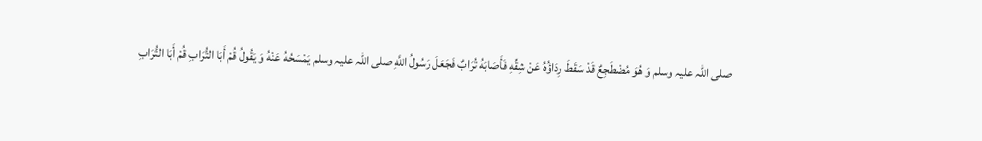صلی اللہ علیہ وسلم وَ هُوَ مُضْطَجِعٌ قَدْ سَقَطَ رِدَاؤُهُ عَنْ شِقِّهِ فَأَصَابَهُ تُرَابٌ فَجَعَلَ رَسُولُ اللَّهِ صلی اللہ علیہ وسلم يَمْسَحُهُ عَنْهُ وَ يَقُولُ قُمْ أَبَا التُّرَابِ قُمْ أَبَا التُّرَابِ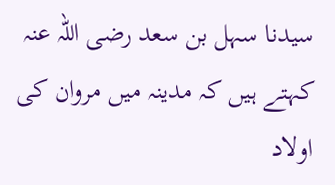سیدنا سہل بن سعد رضی اللہ عنہ کہتے ہیں کہ مدینہ میں مروان کی اولاد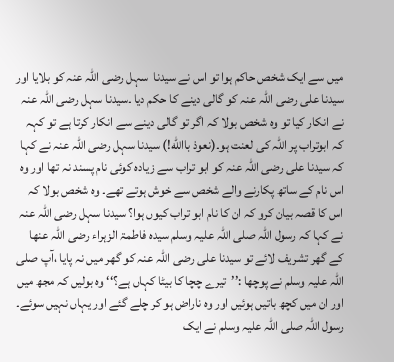میں سے ایک شخص حاکم ہوا تو اس نے سیدنا ‍ سہل رضی اللہ عنہ کو بلایا اور سیدنا علی رضی اللہ عنہ کو گالی دینے کا حکم دیا ۔سیدنا سہل رضی اللہ عنہ نے انکار کیا تو وہ شخص بولا کہ اگر تو گالی دینے سے انکار کرتا ہے تو کہہ کہ ابوتراب پر اللہ کی لعنت ہو۔(نعوذ باالله!) سیدنا سہل رضی اللہ عنہ نے کہا کہ سیدنا علی رضی اللہ عنہ کو ابو تراب سے زیادہ کوئی نام پسند نہ تھا اور وہ اس نام کے ساتھ پکارنے والے شخص سے خوش ہوتے تھے۔ وہ شخص بولا کہ اس کا قصہ بیان کرو کہ ان کا نام ابو تراب کیوں ہوا؟ سیدنا سہل رضی اللہ عنہ نے کہا کہ رسول اللہ صلی اللہ علیہ وسلم سیدہ فاطمۃ الزہراء رضی اللہ عنھا کے گھر تشریف لائے تو سیدنا علی رضی اللہ عنہ کو گھر میں نہ پایا ،آپ صلی اللہ علیہ وسلم نے پوچھا :’’تیرے چچا کا بیٹا کہاں ہے؟‘‘ وہ بولیں کہ مجھ میں اور ان میں کچھ باتیں ہوئیں اور وہ ناراض ہو کر چلے گئے اور یہاں نہیں سوئے۔ رسول اللہ صلی اللہ علیہ وسلم نے ایک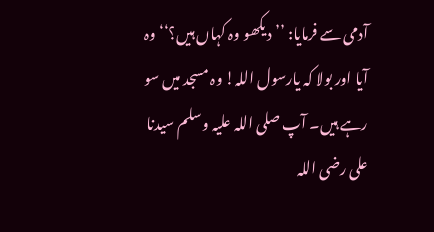آدمی سے فرمایا: ’’دیکھو وہ کہاں ہیں؟‘‘ وہ آیا اور بولا کہ یارسول اللہ! وہ مسجد میں سو رہے ہیں۔ آپ صلی اللہ علیہ وسلم سیدنا علی رضی اللہ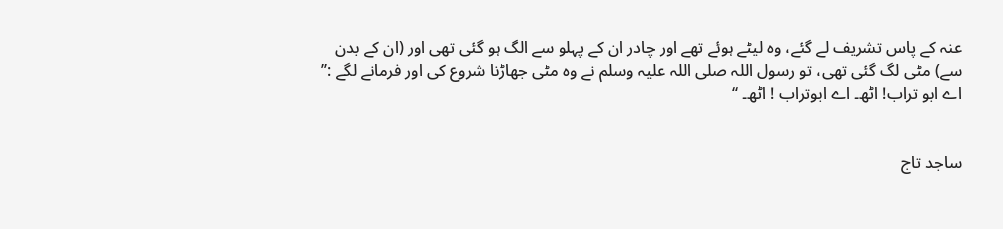عنہ کے پاس تشریف لے گئے، وہ لیٹے ہوئے تھے اور چادر ان کے پہلو سے الگ ہو گئی تھی اور (ان کے بدن سے) مٹی لگ گئی تھی، تو رسول اللہ صلی اللہ علیہ وسلم نے وہ مٹی جھاڑنا شروع کی اور فرمانے لگے :’’ اے ابو تراب! اٹھ۔ اے ابوتراب ! اٹھ۔ ‘‘


ساجد تاج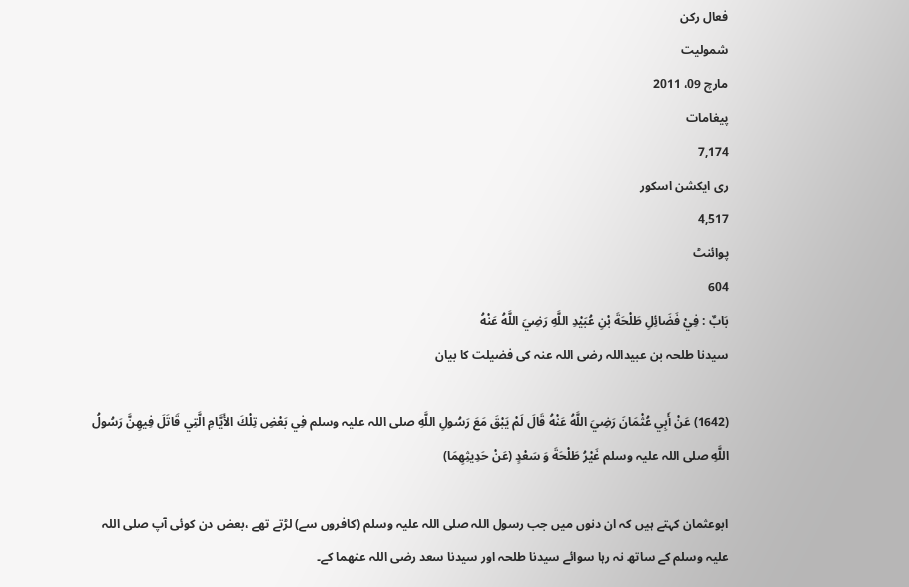فعال رکن
شمولیت
مارچ 09، 2011
پیغامات
7,174
ری ایکشن اسکور
4,517
پوائنٹ
604
بَابٌ : فِيْ فَضَائِلِ طَلْحَةَ بْنِ عُبَيْدِ اللَّهِ رَضِيَ اللَّهُ عَنْهُ
سیدنا طلحہ بن عبیداللہ رضی اللہ عنہ کی فضیلت کا بیان

(1642) عَنْ أَبِي عُثْمَانَ رَضِيَ اللَّهُ عَنْهُ قَالَ لَمْ يَبْقَ مَعَ رَسُولِ اللَّهِ صلی اللہ علیہ وسلم فِي بَعْضِ تِلْكَ الأَيَّامِ الَّتِي قَاتَلَ فِيهِنَّ رَسُولُ اللَّهِ صلی اللہ علیہ وسلم غَيْرُ طَلْحَةَ وَ سَعْدٍ (عَنْ حَدِيثِهِمَا)

ابوعثمان کہتے ہیں کہ ان دنوں میں جب رسول اللہ صلی اللہ علیہ وسلم (کافروں سے) لڑتے تھے ،بعض دن کوئی آپ صلی اللہ علیہ وسلم کے ساتھ نہ رہا سوائے سیدنا طلحہ اور سیدنا سعد رضی اللہ عنھما کے۔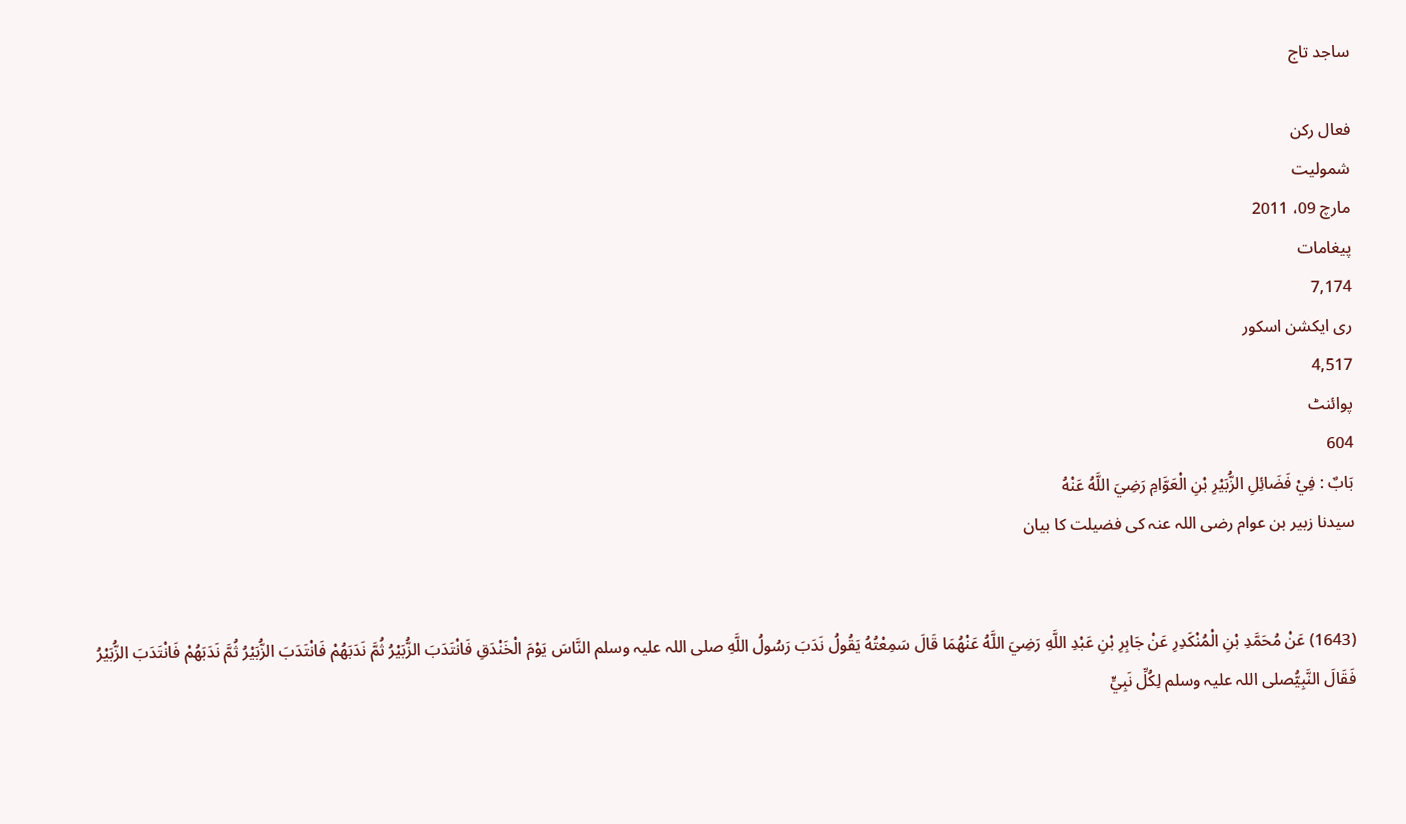ساجد تاج

فعال رکن
شمولیت
مارچ 09، 2011
پیغامات
7,174
ری ایکشن اسکور
4,517
پوائنٹ
604
بَابٌ : فِيْ فَضَائِلِ الزُّبَيْرِ بْنِ الْعَوَّامِ رَضِيَ اللَّهُ عَنْهُ
سیدنا زبیر بن عوام رضی اللہ عنہ کی فضیلت کا بیان


(1643) عَنْ مُحَمَّدِ بْنِ الْمُنْكَدِرِ عَنْ جَابِرِ بْنِ عَبْدِ اللَّهِ رَضِيَ اللَّهُ عَنْهُمَا قَالَ سَمِعْتُهُ يَقُولُ نَدَبَ رَسُولُ اللَّهِ صلی اللہ علیہ وسلم النَّاسَ يَوْمَ الْخَنْدَقِ فَانْتَدَبَ الزُّبَيْرُ ثُمَّ نَدَبَهُمْ فَانْتَدَبَ الزُّبَيْرُ ثُمَّ نَدَبَهُمْ فَانْتَدَبَ الزُّبَيْرُ فَقَالَ النَّبِيُّصلی اللہ علیہ وسلم لِكُلِّ نَبِيٍّ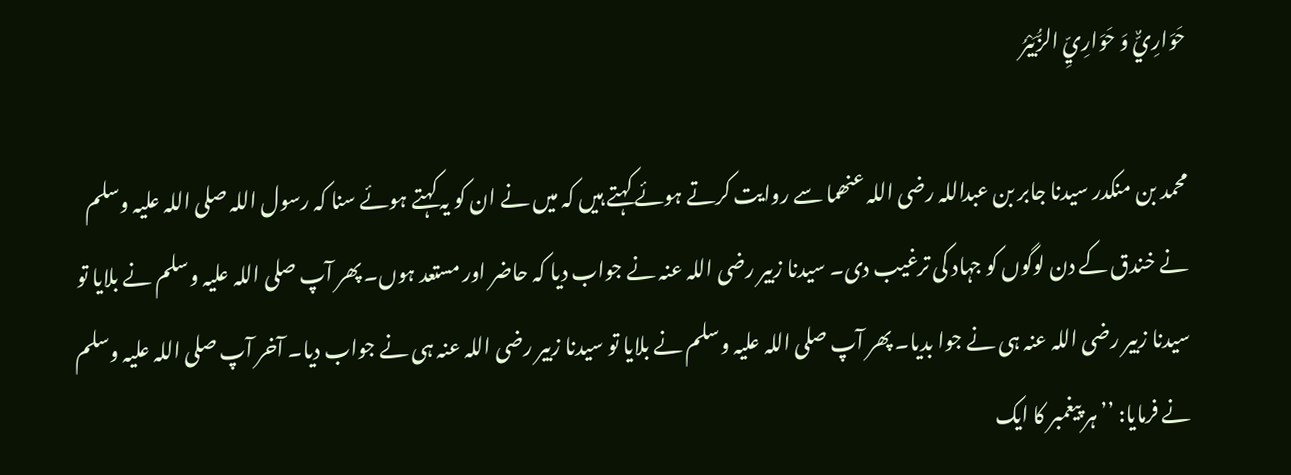حَوَارِيٌّ وَ حَوَارِيِّ الزُّبَيْرُ

محمد بن منکدر سیدنا جابر بن عبداللہ رضی اللہ عنھما سے روایت کرتے ہوئے کہتے ہیں کہ میں نے ان کو یہ کہتے ہوئے سنا کہ رسول اللہ صلی اللہ علیہ وسلم نے خندق کے دن لوگوں کو جہاد کی ترغیب دی۔ سیدنا زبیر رضی اللہ عنہ نے جواب دیا کہ حاضر اور مستعد ہوں۔ پھر آپ صلی اللہ علیہ وسلم نے بلایا تو سیدنا زبیر رضی اللہ عنہ ہی نے جوا بدیا۔ پھر آپ صلی اللہ علیہ وسلم نے بلایا تو سیدنا زبیر رضی اللہ عنہ ہی نے جواب دیا۔ آخر آپ صلی اللہ علیہ وسلم نے فرمایا: ’’ہر پیغمبر کا ایک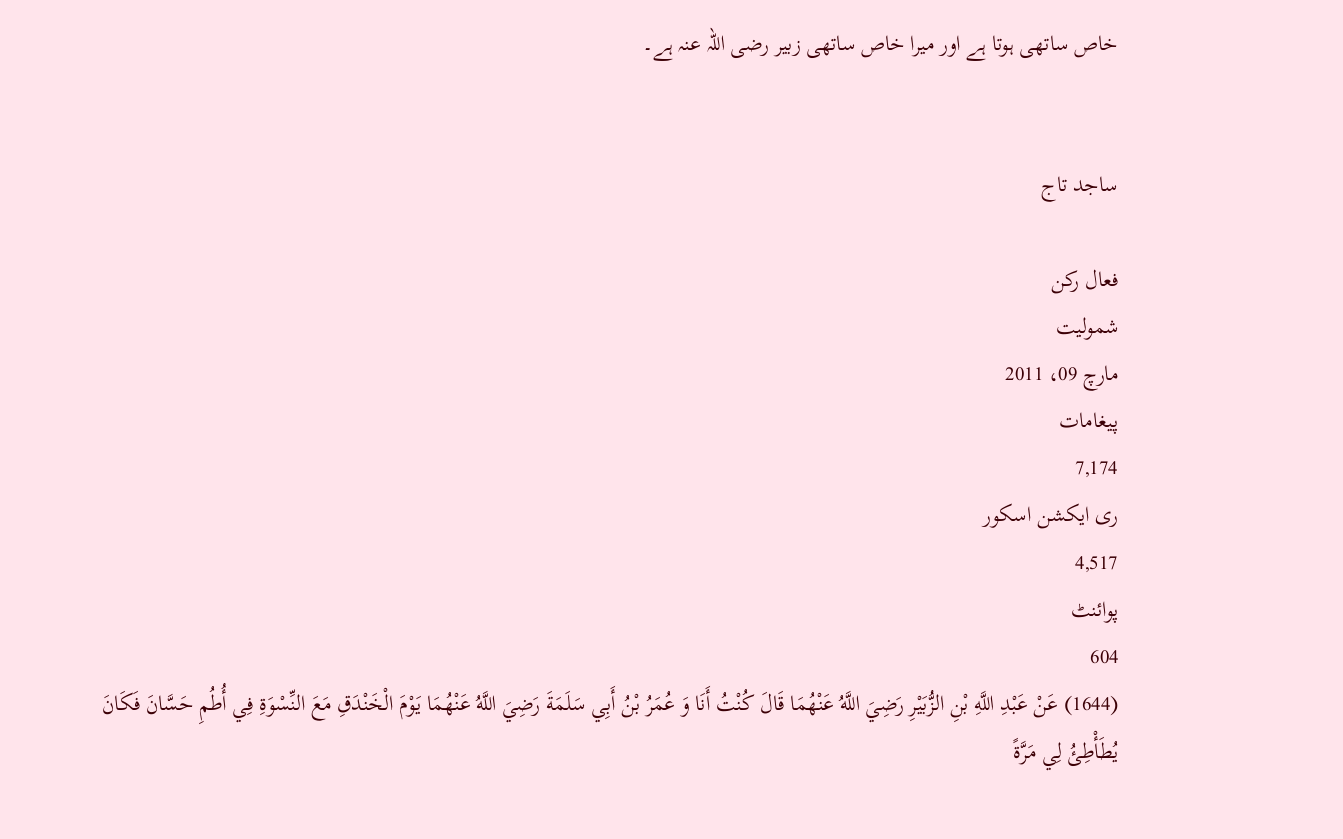خاص ساتھی ہوتا ہے اور میرا خاص ساتھی زبیر رضی اللہ عنہ ہے۔


ساجد تاج

فعال رکن
شمولیت
مارچ 09، 2011
پیغامات
7,174
ری ایکشن اسکور
4,517
پوائنٹ
604
(1644) عَنْ عَبْدِ اللَّهِ بْنِ الزُّبَيْرِ رَضِيَ اللَّهُ عَنْهُمَا قَالَ كُنْتُ أَنَا وَ عُمَرُ بْنُ أَبِي سَلَمَةَ رَضِيَ اللَّهُ عَنْهُمَا يَوْمَ الْخَنْدَقِ مَعَ النِّسْوَةِ فِي أُطُمِ حَسَّانَ فَكَانَ يُطَأْطِئُ لِي مَرَّةً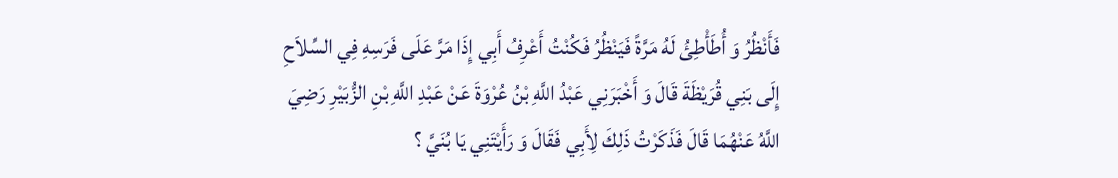فَأَنْظُرُ وَ أُطَأْطِئُ لَهُ مَرَّةً فَيَنْظُرُ فَكُنْتُ أَعْرِفُ أَبِي إِذَا مَرَّ عَلَى فَرَسِهِ فِي السِّلاَحِ إِلَى بَنِي قُرَيْظَةَ قَالَ وَ أَخْبَرَنِي عَبْدُ اللَّهِ بْنُ عُرْوَةَ عَنْ عَبْدِ اللَّهِ بْنِ الزُّبَيْرِ رَضِيَ اللَّهُ عَنْهُمَا قَالَ فَذَكَرْتُ ذَلِكَ لِأَبِي فَقَالَ وَ رَأَيْتَنِي يَا بُنَيَّ ؟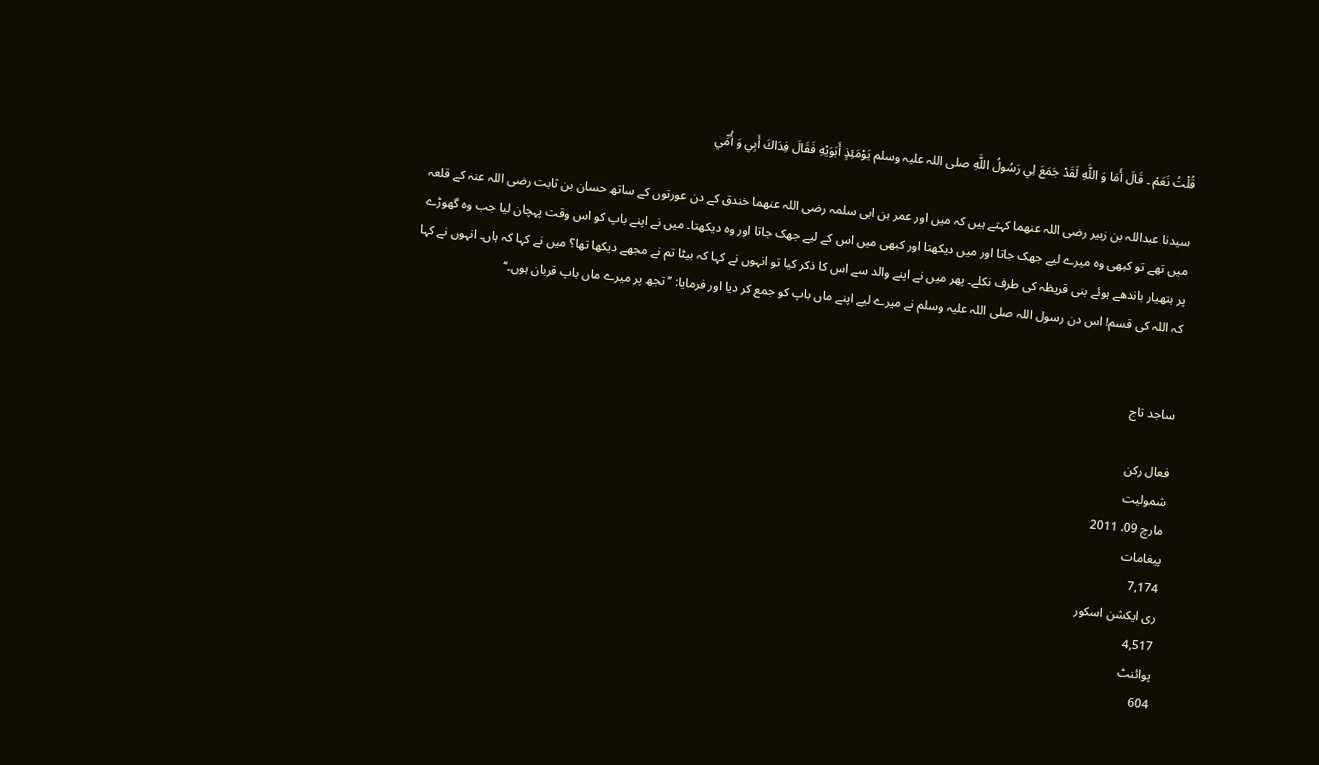قُلْتُ نَعَمْ ۔ قَالَ أَمَا وَ اللَّهِ لَقَدْ جَمَعَ لِي رَسُولُ اللَّهِ صلی اللہ علیہ وسلم يَوْمَئِذٍ أَبَوَيْهِ فَقَالَ فِدَاكَ أَبِي وَ أُمِّي

سیدنا عبداللہ بن زبیر رضی اللہ عنھما کہتے ہیں کہ میں اور عمر بن ابی سلمہ رضی اللہ عنھما خندق کے دن عورتوں کے ساتھ حسان بن ثابت رضی اللہ عنہ کے قلعہ میں تھے تو کبھی وہ میرے لیے جھک جاتا اور میں دیکھتا اور کبھی میں اس کے لیے جھک جاتا اور وہ دیکھتا۔ میں نے اپنے باپ کو اس وقت پہچان لیا جب وہ گھوڑے پر ہتھیار باندھے ہوئے بنی قریظہ کی طرف نکلے۔ پھر میں نے اپنے والد سے اس کا ذکر کیا تو انہوں نے کہا کہ بیٹا تم نے مجھے دیکھا تھا؟ میں نے کہا کہ ہاں۔ انہوں نے کہا کہ اللہ کی قسم! اس دن رسول اللہ صلی اللہ علیہ وسلم نے میرے لیے اپنے ماں باپ کو جمع کر دیا اور فرمایا: ’’تجھ پر میرے ماں باپ قربان ہوں۔‘‘


ساجد تاج

فعال رکن
شمولیت
مارچ 09، 2011
پیغامات
7,174
ری ایکشن اسکور
4,517
پوائنٹ
604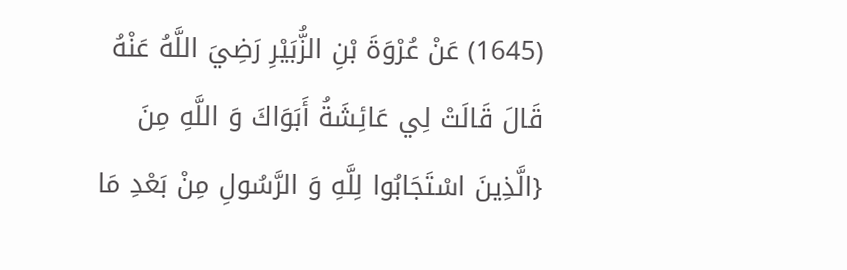(1645) عَنْ عُرْوَةَ بْنِ الزُّبَيْرِ رَضِيَ اللَّهُ عَنْهُ قَالَ قَالَتْ لِي عَائِشَةُ أَبَوَاكَ وَ اللَّهِ مِنَ {الَّذِينَ اسْتَجَابُوا لِلَّهِ وَ الرَّسُولِ مِنْ بَعْدِ مَا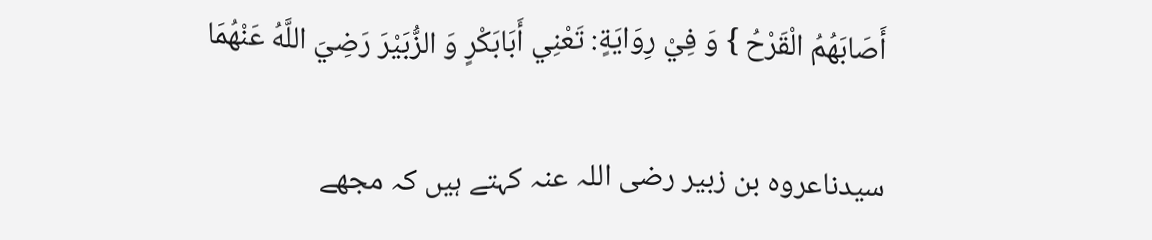أَصَابَهُمُ الْقَرْحُ } وَ فِيْ رِوَايَةٍ: تَعْنِي أَبَابَكْرٍ وَ الزُّبَيْرَ رَضِيَ اللَّهُ عَنْهُمَا

سیدناعروہ بن زبیر رضی اللہ عنہ کہتے ہیں کہ مجھے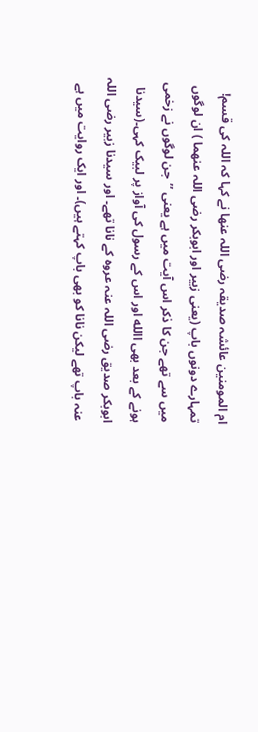ام المومنین عائشہ صدیقہ رضی اللہ عنھا نے کہا کہ اللہ کی قسم! تمہارے دونوں باپ (یعنی زبیر اور ابوبکر رضی اللہ عنھما ) ان لوگوں میں سے تھے جن کا ذکر اس آیت میں ہے یعنی ’’جن لوگوں نے زخمی ہونے کے بعد بھی االله اور اس کے رسول کی آواز پر لبیک کہی۔(سیدنا ابوبکر صدیق رضی اللہ عنہ عروہ کے نانا تھے۔ اور سیدنا زبیر رضی اللہ عنہ باپ تھے لیکن نانا کو بھی باپ کہتے ہیں)۔ اور ایک روایت میں ہے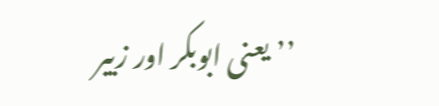’’یعنی ابوبکر اور زبیر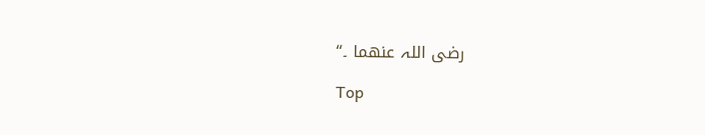رضی اللہ عنھما ۔‘‘

Top